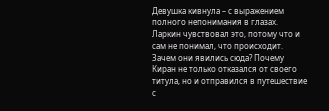Девушка кивнула – с выражением полного непонимания в глазах. Ларкин чувствовал это, потому что и сам не понимал, что происходит. Зачем они явились сюда? Почему Киран не только отказался от своего титула, но и отправился в путешествие с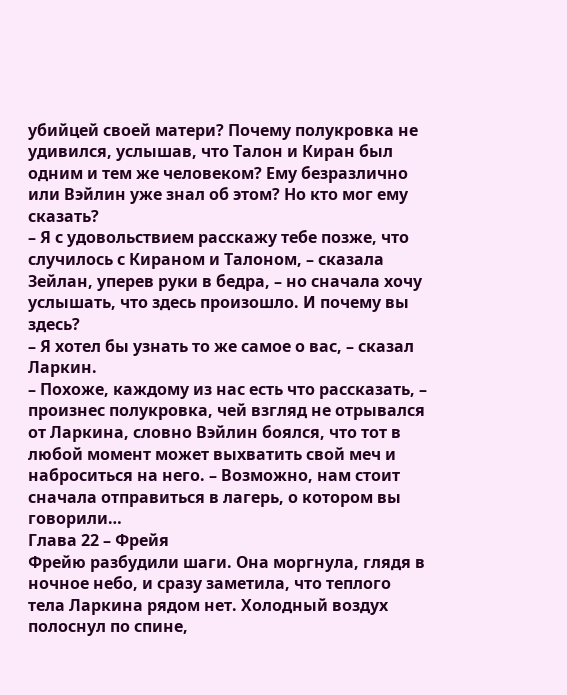убийцей своей матери? Почему полукровка не удивился, услышав, что Талон и Киран был одним и тем же человеком? Ему безразлично или Вэйлин уже знал об этом? Но кто мог ему сказать?
– Я с удовольствием расскажу тебе позже, что случилось с Кираном и Талоном, – сказала Зейлан, уперев руки в бедра, – но сначала хочу услышать, что здесь произошло. И почему вы здесь?
– Я хотел бы узнать то же самое о вас, – сказал Ларкин.
– Похоже, каждому из нас есть что рассказать, – произнес полукровка, чей взгляд не отрывался от Ларкина, словно Вэйлин боялся, что тот в любой момент может выхватить свой меч и наброситься на него. – Возможно, нам стоит сначала отправиться в лагерь, о котором вы говорили…
Глава 22 – Фрейя
Фрейю разбудили шаги. Она моргнула, глядя в ночное небо, и сразу заметила, что теплого тела Ларкина рядом нет. Холодный воздух полоснул по спине,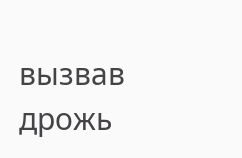вызвав дрожь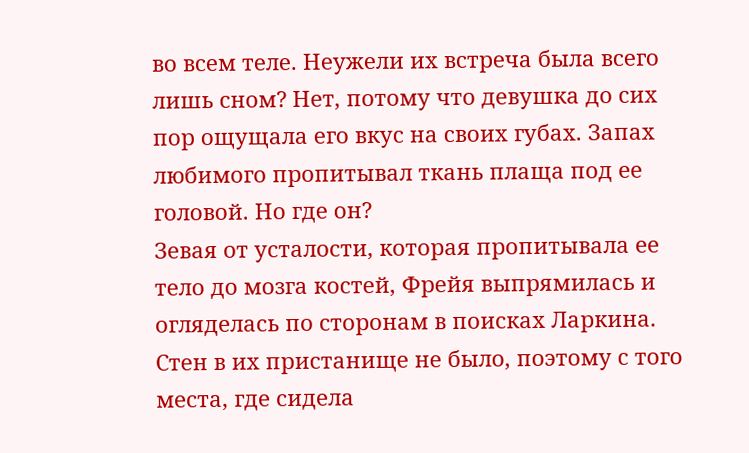во всем теле. Неужели их встреча была всего лишь сном? Нет, потому что девушка до сих пор ощущала его вкус на своих губах. Запах любимого пропитывал ткань плаща под ее головой. Но где он?
Зевая от усталости, которая пропитывала ее тело до мозга костей, Фрейя выпрямилась и огляделась по сторонам в поисках Ларкина. Стен в их пристанище не было, поэтому с того места, где сидела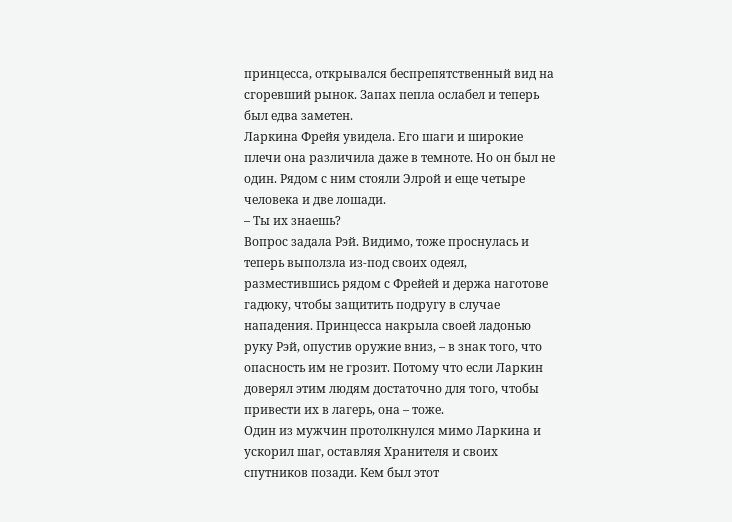принцесса, открывался беспрепятственный вид на сгоревший рынок. Запах пепла ослабел и теперь был едва заметен.
Ларкина Фрейя увидела. Его шаги и широкие плечи она различила даже в темноте. Но он был не один. Рядом с ним стояли Элрой и еще четыре человека и две лошади.
– Ты их знаешь?
Вопрос задала Рэй. Видимо, тоже проснулась и теперь выползла из-под своих одеял, разместившись рядом с Фрейей и держа наготове гадюку, чтобы защитить подругу в случае нападения. Принцесса накрыла своей ладонью руку Рэй, опустив оружие вниз, – в знак того, что опасность им не грозит. Потому что если Ларкин доверял этим людям достаточно для того, чтобы привести их в лагерь, она – тоже.
Один из мужчин протолкнулся мимо Ларкина и ускорил шаг, оставляя Хранителя и своих спутников позади. Кем был этот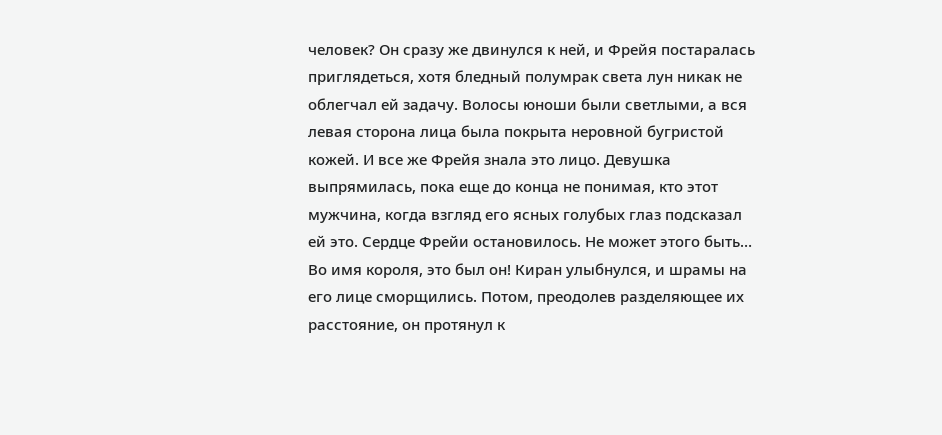человек? Он сразу же двинулся к ней, и Фрейя постаралась приглядеться, хотя бледный полумрак света лун никак не облегчал ей задачу. Волосы юноши были светлыми, а вся левая сторона лица была покрыта неровной бугристой кожей. И все же Фрейя знала это лицо. Девушка выпрямилась, пока еще до конца не понимая, кто этот мужчина, когда взгляд его ясных голубых глаз подсказал ей это. Сердце Фрейи остановилось. Не может этого быть…
Во имя короля, это был он! Киран улыбнулся, и шрамы на его лице сморщились. Потом, преодолев разделяющее их расстояние, он протянул к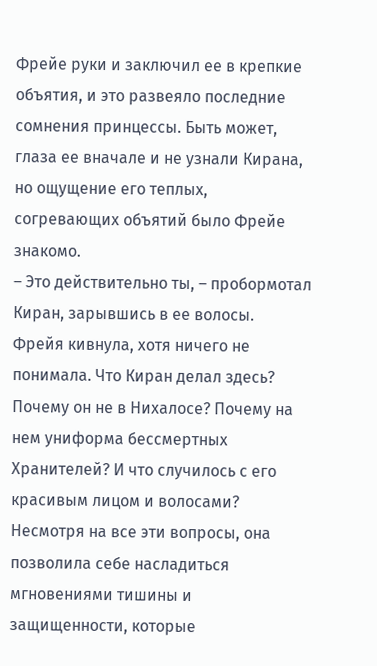Фрейе руки и заключил ее в крепкие объятия, и это развеяло последние сомнения принцессы. Быть может, глаза ее вначале и не узнали Кирана, но ощущение его теплых, согревающих объятий было Фрейе знакомо.
– Это действительно ты, – пробормотал Киран, зарывшись в ее волосы.
Фрейя кивнула, хотя ничего не понимала. Что Киран делал здесь? Почему он не в Нихалосе? Почему на нем униформа бессмертных Хранителей? И что случилось с его красивым лицом и волосами? Несмотря на все эти вопросы, она позволила себе насладиться мгновениями тишины и защищенности, которые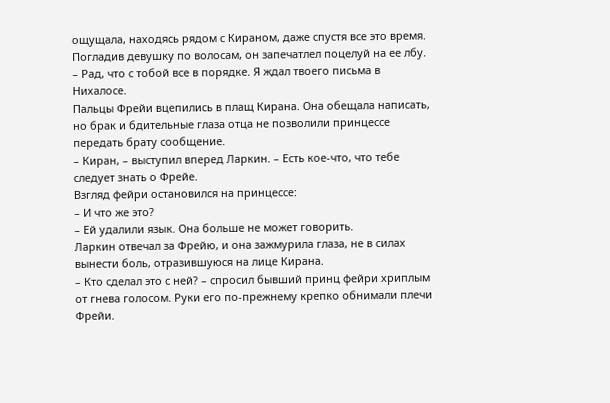ощущала, находясь рядом с Кираном, даже спустя все это время. Погладив девушку по волосам, он запечатлел поцелуй на ее лбу.
– Рад, что с тобой все в порядке. Я ждал твоего письма в Нихалосе.
Пальцы Фрейи вцепились в плащ Кирана. Она обещала написать, но брак и бдительные глаза отца не позволили принцессе передать брату сообщение.
– Киран, – выступил вперед Ларкин. – Есть кое-что, что тебе следует знать о Фрейе.
Взгляд фейри остановился на принцессе:
– И что же это?
– Ей удалили язык. Она больше не может говорить.
Ларкин отвечал за Фрейю, и она зажмурила глаза, не в силах вынести боль, отразившуюся на лице Кирана.
– Кто сделал это с ней? – спросил бывший принц фейри хриплым от гнева голосом. Руки его по-прежнему крепко обнимали плечи Фрейи.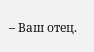– Ваш отец.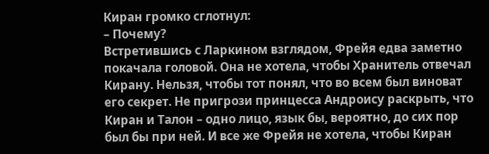Киран громко сглотнул:
– Почему?
Встретившись с Ларкином взглядом, Фрейя едва заметно покачала головой. Она не хотела, чтобы Хранитель отвечал Кирану. Нельзя, чтобы тот понял, что во всем был виноват его секрет. Не пригрози принцесса Андроису раскрыть, что Киран и Талон – одно лицо, язык бы, вероятно, до сих пор был бы при ней. И все же Фрейя не хотела, чтобы Киран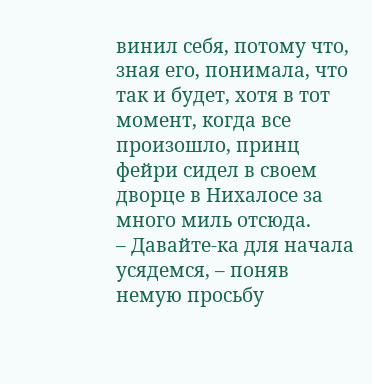винил себя, потому что, зная его, понимала, что так и будет, хотя в тот момент, когда все произошло, принц фейри сидел в своем дворце в Нихалосе за много миль отсюда.
– Давайте-ка для начала усядемся, – поняв немую просьбу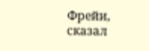Фрейи, сказал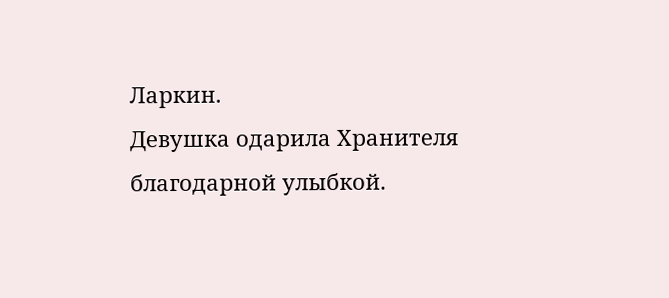Ларкин.
Девушка одарила Хранителя благодарной улыбкой.